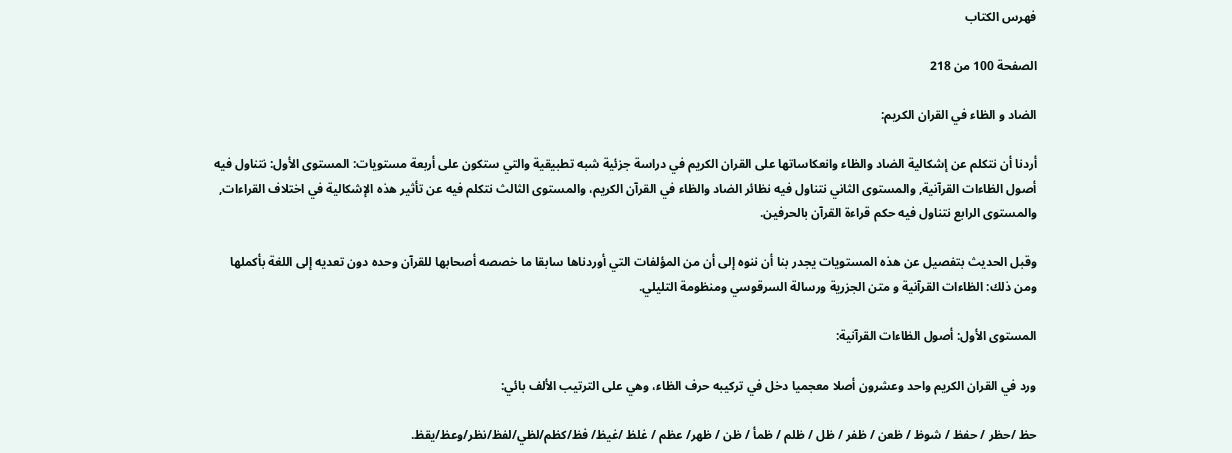فهرس الكتاب

الصفحة 100 من 218

الضاد و الظاء في القران الكريم:

أردنا أن نتكلم عن إشكالية الضاد والظاء وانعكاساتها على القران الكريم في دراسة جزئية شبه تطبيقية والتي ستكون على أربعة مستويات: المستوى الأول: نتناول فيه أصول الظاءات القرآنية, والمستوى الثاني نتناول فيه نظائر الضاد والظاء في القرآن الكريم، والمستوى الثالث نتكلم فيه عن تأثير هذه الإشكالية في اختلاف القراءات, والمستوى الرابع نتناول فيه حكم قراءة القرآن بالحرفين.

وقبل الحديث بتفصيل عن هذه المستويات يجدر بنا أن ننوه إلى أن من المؤلفات التي أوردناها سابقا ما خصصه أصحابها للقرآن وحده دون تعديه إلى اللغة بأكملها ومن ذلك: الظاءات القرآنية و متن الجزرية ورسالة السرقوسي ومنظومة التليلي.

المستوى الأول: أصول الظاءات القرآنية:

ورد في القران الكريم واحد وعشرون أصلا معجميا دخل في تركيبه حرف الظاء، وهي على الترتيب الألف بائي:

حظ /حظر / حفظ / شوظ / ظعن / ظفر / ظل / ظلم / ظمأ / ظن / ظهر/ عظم / غلظ /غيظ/ فظ/كظم/لظي/لفظ/نظر/وعظ/يقظ.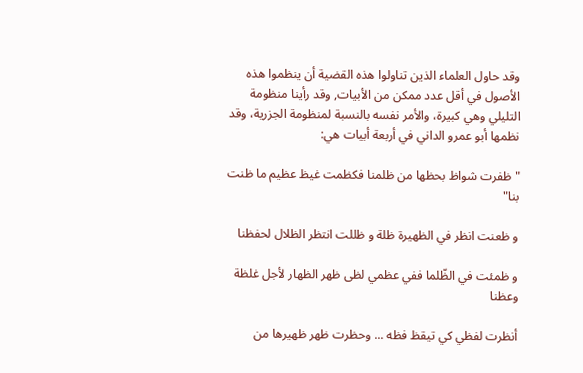وقد حاول العلماء الذين تناولوا هذه القضية أن ينظموا هذه الأصول في أقل عدد ممكن من الأبيات, وقد رأينا منظومة التليلي وهي كبيرة، والأمر نفسه بالنسبة لمنظومة الجزرية، وقد نظمها أبو عمرو الداني في أربعة أبيات هي:

"ظفرت شواظ بحظها من ظلمنا فكظمت غيظ عظيم ما ظنت بنا"

و ظعنت انظر في الظهيرة ظلة و ظللت انتظر الظلال لحفظنا

و ظمئت في الظّلما ففي عظمي لظى ظهر الظهار لأجل غلظة وعظنا

أنظرت لفظي كي تيقظ فظه ... وحظرت ظهر ظهيرها من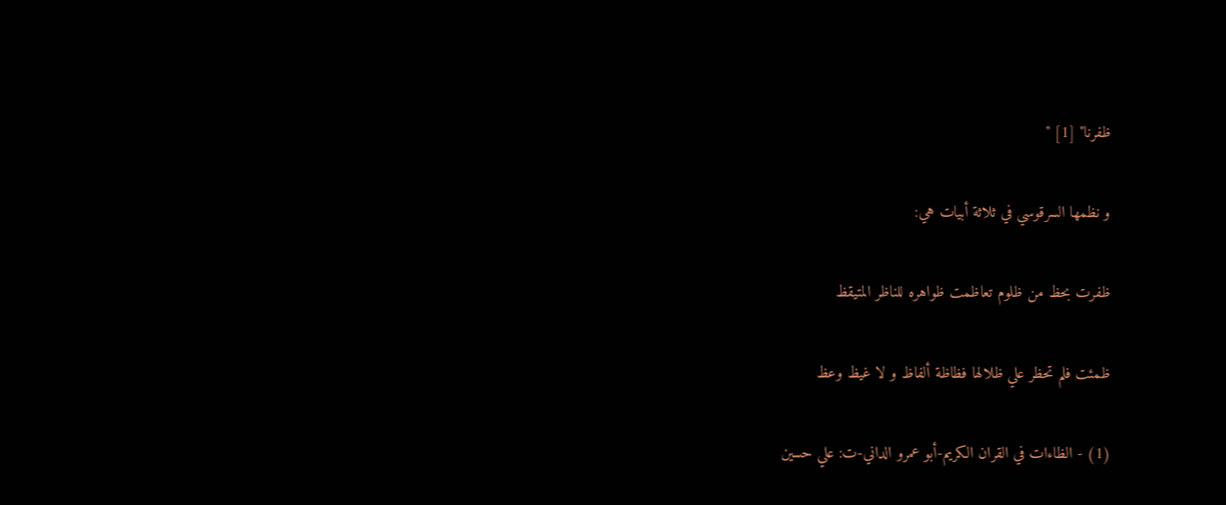ظفرنا" [1] "

و نظمها السرقوسي في ثلاثة أبيات هي:

ظفرت بحظ من ظلوم تعاظمت ظواهره للناظر المتيقظ

ظمئت فلم تحظر علي ظلالها فظاظة ألفاظ و لا غيظ وعظ

(1) - الظاءات في القران الكريم-أبو عمرو الداني-ت: علي حسين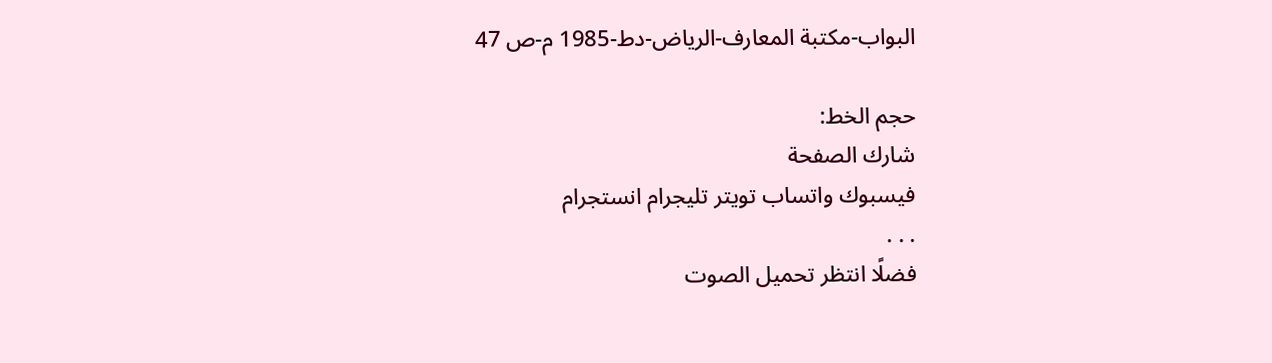البواب-مكتبة المعارف-الرياض-دط-1985 م-ص 47

حجم الخط:
شارك الصفحة
فيسبوك واتساب تويتر تليجرام انستجرام
. . .
فضلًا انتظر تحميل الصوت